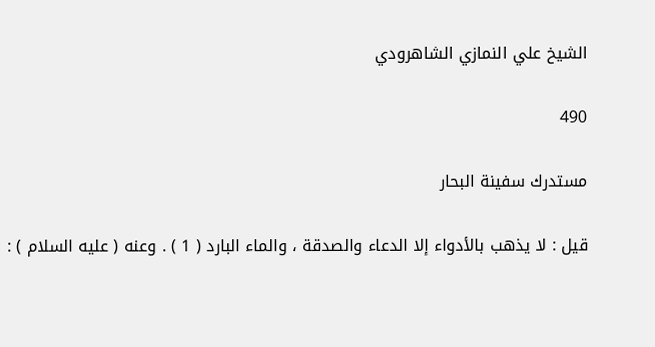الشيخ علي النمازي الشاهرودي

490

مستدرك سفينة البحار

قيل : لا يذهب بالأدواء إلا الدعاء والصدقة ، والماء البارد ( 1 ) . وعنه ( عليه السلام ) :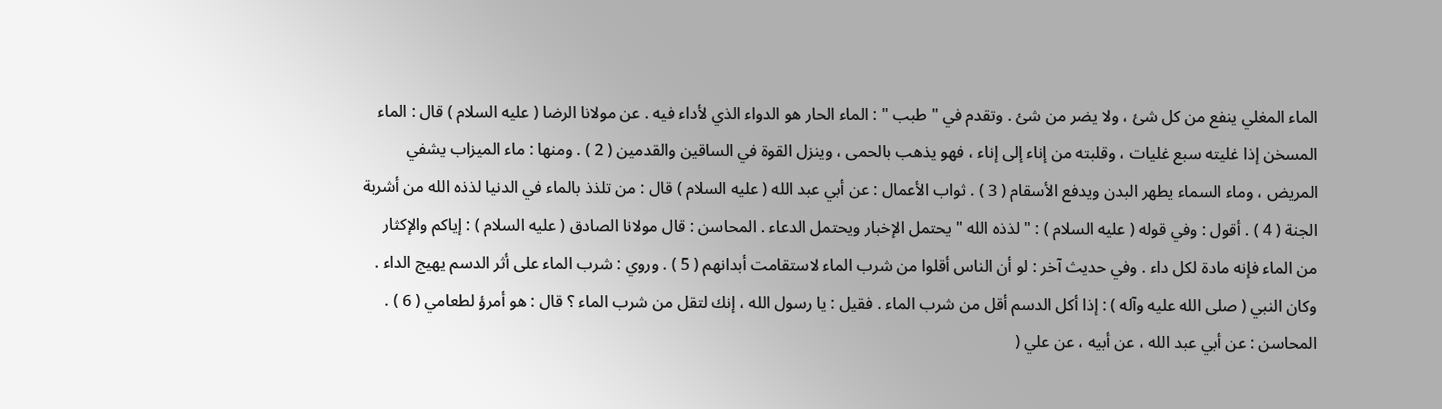الماء المغلي ينفع من كل شئ ، ولا يضر من شئ . وتقدم في " طبب " : الماء الحار هو الدواء الذي لأداء فيه . عن مولانا الرضا ( عليه السلام ) قال : الماء المسخن إذا غليته سبع غليات ، وقلبته من إناء إلى إناء ، فهو يذهب بالحمى ، وينزل القوة في الساقين والقدمين ( 2 ) . ومنها : ماء الميزاب يشفي المريض ، وماء السماء يطهر البدن ويدفع الأسقام ( 3 ) . ثواب الأعمال : عن أبي عبد الله ( عليه السلام ) قال : من تلذذ بالماء في الدنيا لذذه الله من أشربة الجنة ( 4 ) . أقول : وفي قوله ( عليه السلام ) : " لذذه الله " يحتمل الإخبار ويحتمل الدعاء . المحاسن : قال مولانا الصادق ( عليه السلام ) : إياكم والإكثار من الماء فإنه مادة لكل داء . وفي حديث آخر : لو أن الناس أقلوا من شرب الماء لاستقامت أبدانهم ( 5 ) . وروي : شرب الماء على أثر الدسم يهيج الداء . وكان النبي ( صلى الله عليه وآله ) : إذا أكل الدسم أقل من شرب الماء . فقيل : يا رسول الله ، إنك لتقل من شرب الماء ؟ قال : هو أمرؤ لطعامي ( 6 ) . المحاسن : عن أبي عبد الله ، عن أبيه ، عن علي (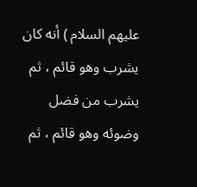عليهم السلام ) أنه كان يشرب وهو قائم ، ثم يشرب من فضل وضوئه وهو قائم ، ثم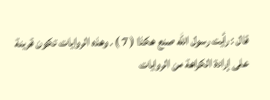قال : رأيت رسول الله صنع هكذا ( 7 ) . وهذه الروايات تكون قرينة على إرادة الكراهة من الروايات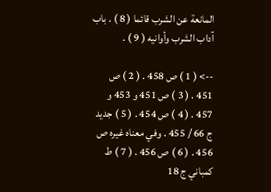المانعة عن الشرب قائما ( 8 ) . باب آداب الشرب وأوانيه ( 9 ) .

--> ( 1 ) ص 458 . ( 2 ) ص 451 . ( 3 ) ص 451 و 453 و 457 . ( 4 ) ص 454 . ( 5 ) جديد ج 66 / 455 . وفي معناه غيره ص 456 . ( 6 ) ص 456 . ( 7 ) ط كمباني ج 18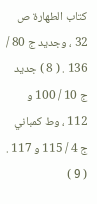كتاب الطهارة ص 32 ، وجديد ج 80 / 136 . ( 8 ) جديد ج 10 / 100 و 112 ، وط كمباني ج 4 / 115 و 117 . ( 9 )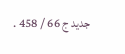جديد ج 66 / 458 .